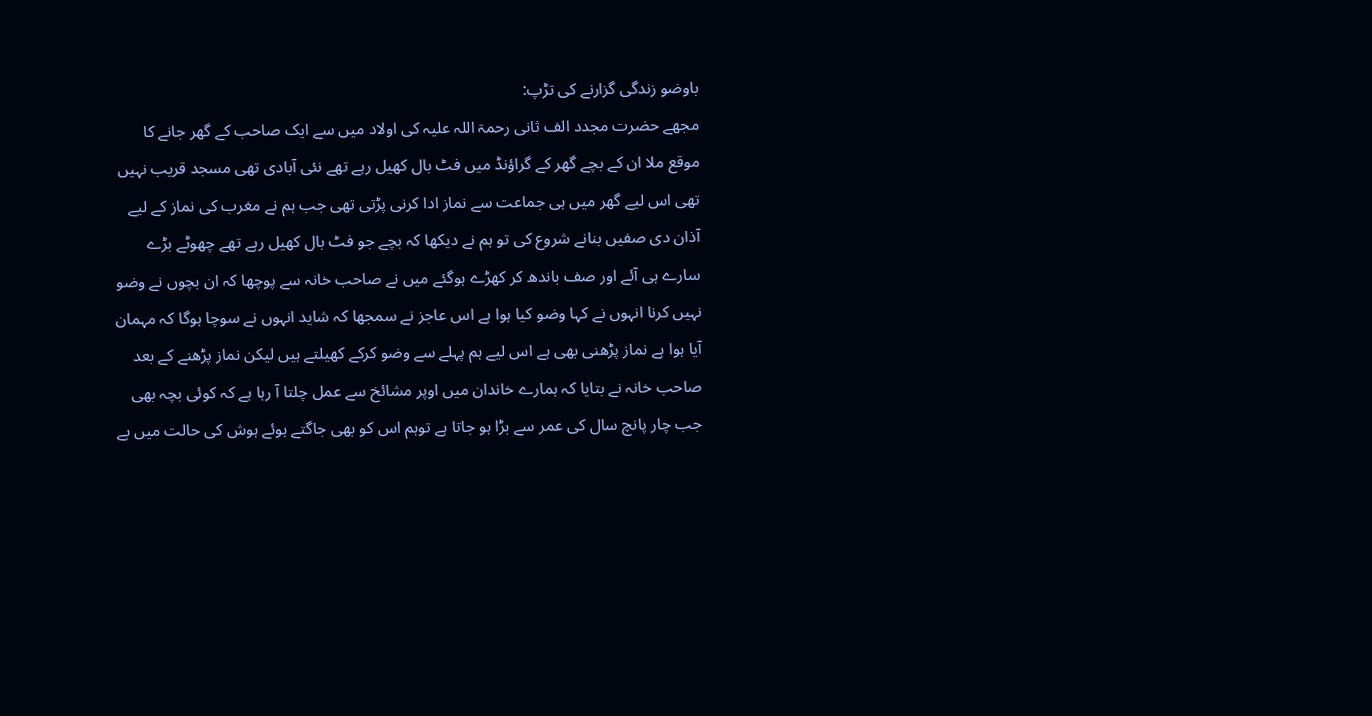باوضو زندگی گزارنے کی تڑپ:
مجھے حضرت مجدد الف ثانی رحمۃ اللہ علیہ کی اولاد میں سے ایک صاحب کے گھر جانے کا موقع ملا ان کے بچے گھر کے گراؤنڈ میں فٹ بال کھیل رہے تھے نئی آبادی تھی مسجد قریب نہیں تھی اس لیے گھر میں ہی جماعت سے نماز ادا کرنی پڑتی تھی جب ہم نے مغرب کی نماز کے لیے آذان دی صفیں بنانے شروع کی تو ہم نے دیکھا کہ بچے جو فٹ بال کھیل رہے تھے چھوٹے بڑے سارے ہی آئے اور صف باندھ کر کھڑے ہوگئے میں نے صاحب خانہ سے پوچھا کہ ان بچوں نے وضو نہیں کرنا انہوں نے کہا وضو کیا ہوا ہے اس عاجز نے سمجھا کہ شاید انہوں نے سوچا ہوگا کہ مہمان آیا ہوا ہے نماز پڑھنی بھی ہے اس لیے ہم پہلے سے وضو کرکے کھیلتے ہیں لیکن نماز پڑھنے کے بعد صاحب خانہ نے بتایا کہ ہمارے خاندان میں اوپر مشائخ سے عمل چلتا آ رہا ہے کہ کوئی بچہ بھی جب چار پانچ سال کی عمر سے بڑا ہو جاتا ہے توہم اس کو بھی جاگتے ہوئے ہوش کی حالت میں بے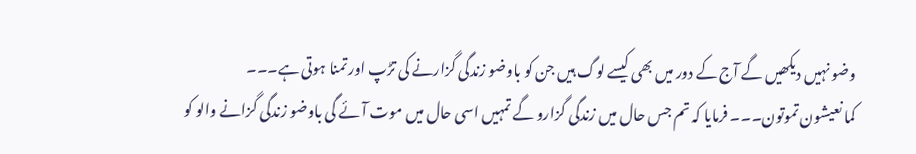وضو نہیں دیکھیں گے آج کے دور میں بھی کیسے لوگ ہیں جن کو باوضو زندگی گزارنے کی تڑپ اور تمنا ہوتی ہے۔۔۔
کما نعیشون تموتون۔۔۔ فرمایا کہ تم جس حال میں زندگی گزارو گے تمہیں اسی حال میں موت آئے گی باوضو زندگی گزانے والو کو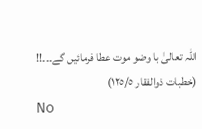اللہ تعالیٰ با وضو موت عطا فرمائیں گے۔۔۔!! (خطبات ذوالفقار ١٢٥/٥)
No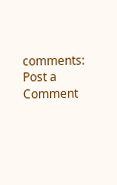comments:
Post a Comment